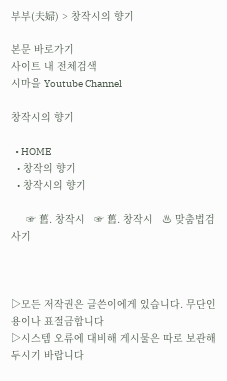부부(夫婦) > 창작시의 향기

본문 바로가기
사이트 내 전체검색
시마을 Youtube Channel

창작시의 향기

  • HOME
  • 창작의 향기
  • 창작시의 향기

     ☞ 舊. 창작시   ☞ 舊. 창작시   ♨ 맞춤법검사기



▷모든 저작권은 글쓴이에게 있습니다. 무단인용이나 표절금합니다
▷시스템 오류에 대비해 게시물은 따로 보관해두시기 바랍니다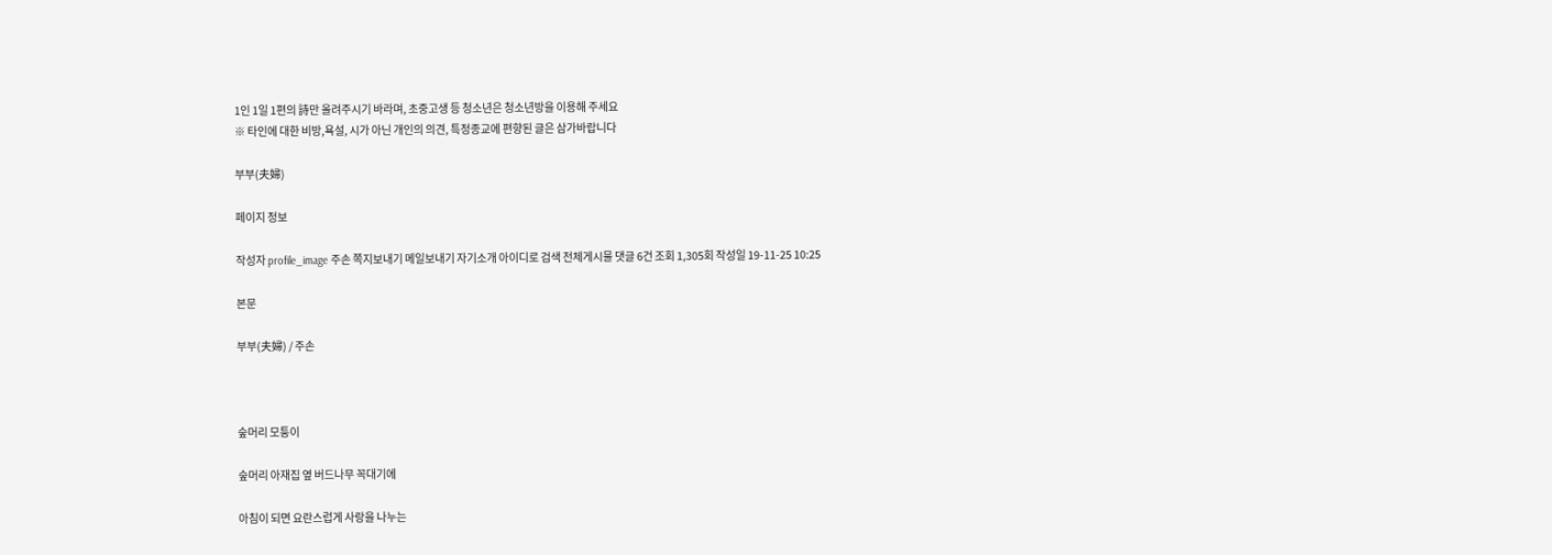1인 1일 1편의 詩만 올려주시기 바라며, 초중고생 등 청소년은 청소년방을 이용해 주세요
※ 타인에 대한 비방,욕설, 시가 아닌 개인의 의견, 특정종교에 편향된 글은 삼가바랍니다

부부(夫婦)

페이지 정보

작성자 profile_image 주손 쪽지보내기 메일보내기 자기소개 아이디로 검색 전체게시물 댓글 6건 조회 1,305회 작성일 19-11-25 10:25

본문

부부(夫婦) / 주손



숲머리 모퉁이

숲머리 아재집 옆 버드나무 꼭대기에

아침이 되면 요란스럽게 사랑을 나누는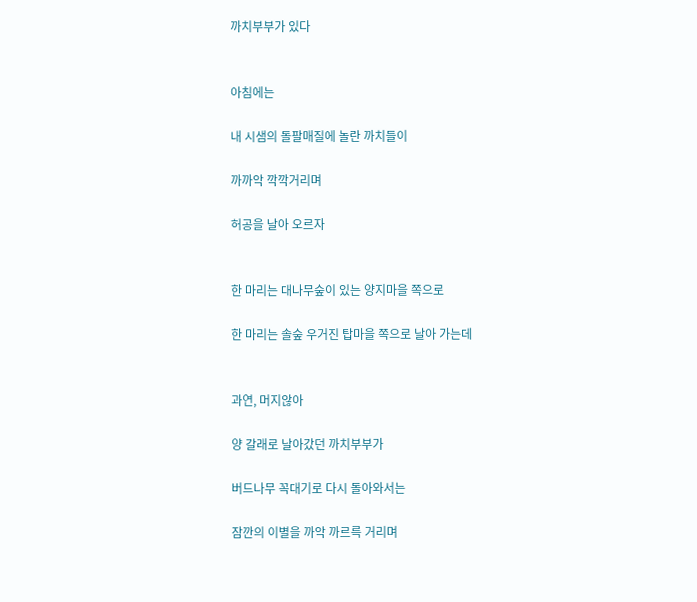까치부부가 있다


아침에는

내 시샘의 돌팔매질에 놀란 까치들이

까까악 깍깍거리며

허공을 날아 오르자


한 마리는 대나무숲이 있는 양지마을 쪽으로

한 마리는 솔숲 우거진 탑마을 쪽으로 날아 가는데


과연, 머지않아

양 갈래로 날아갔던 까치부부가

버드나무 꼭대기로 다시 돌아와서는

잠깐의 이별을 까악 까르륵 거리며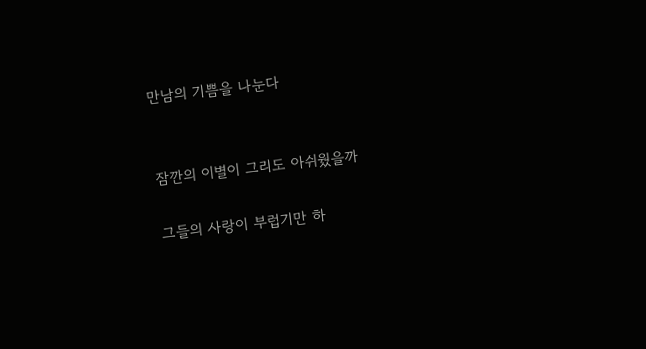만남의 기쁨을 나눈다


잠깐의 이별이 그리도 아쉬웠을까

그들의 사랑이 부럽기만 하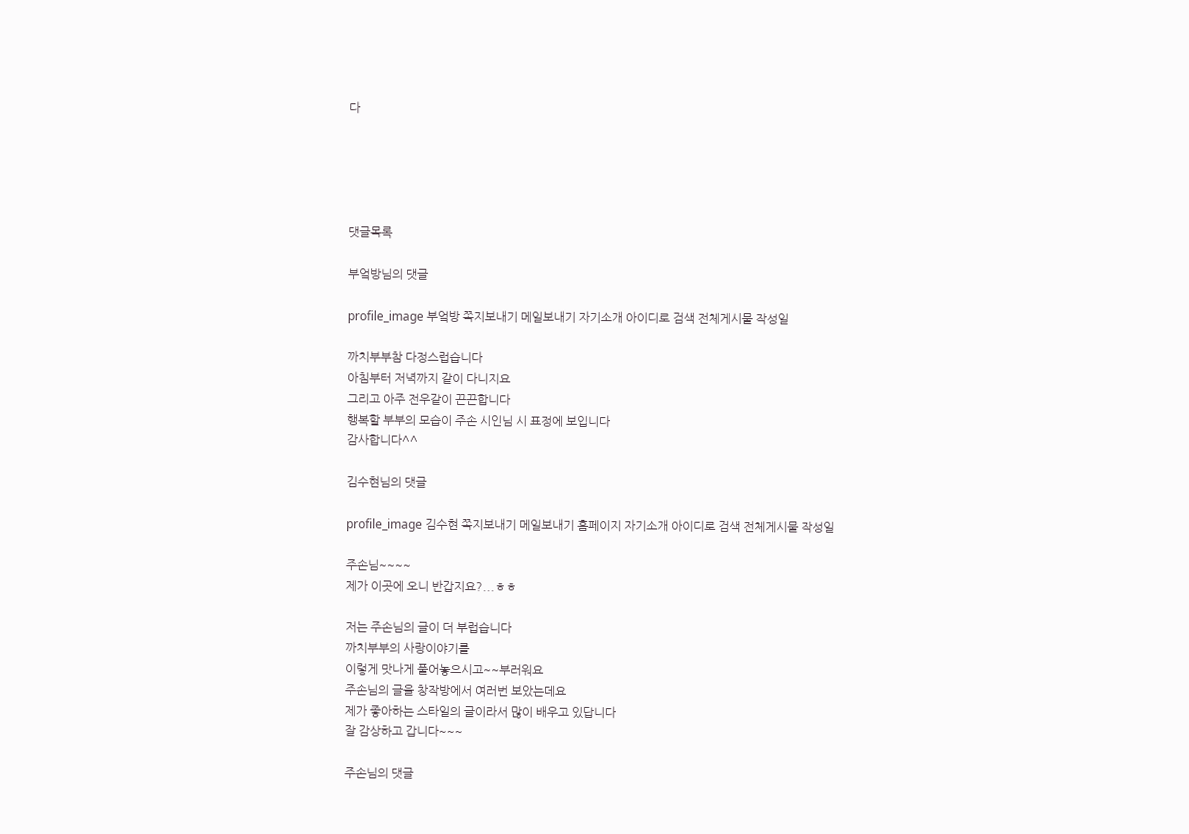다





댓글목록

부엌방님의 댓글

profile_image 부엌방 쪽지보내기 메일보내기 자기소개 아이디로 검색 전체게시물 작성일

까치부부참 다정스럽습니다
아침부터 저녁까지 같이 다니지요
그리고 아주 전우같이 끈끈합니다
행복할 부부의 모습이 주손 시인님 시 표정에 보입니다
감사합니다^^

김수현님의 댓글

profile_image 김수현 쪽지보내기 메일보내기 홈페이지 자기소개 아이디로 검색 전체게시물 작성일

주손님~~~~
제가 이곳에 오니 반갑지요?...ㅎㅎ

저는 주손님의 글이 더 부럽습니다
까치부부의 사랑이야기를
이렇게 맛나게 풀어놓으시고~~부러워요
주손님의 글을 창작방에서 여러번 보았는데요
제가 좋아하는 스타일의 글이라서 많이 배우고 있답니다
잘 감상하고 갑니다~~~

주손님의 댓글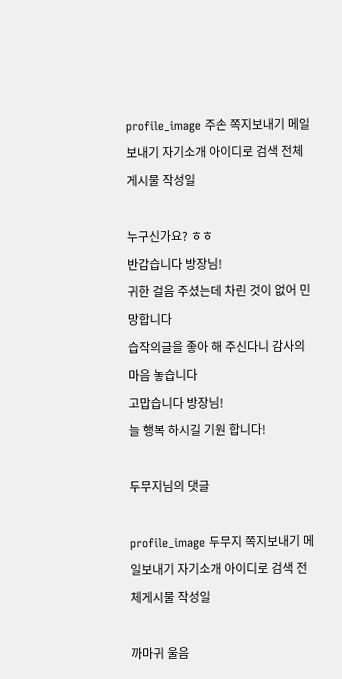profile_image 주손 쪽지보내기 메일보내기 자기소개 아이디로 검색 전체게시물 작성일

누구신가요? ㅎㅎ
반갑습니다 방장님!
귀한 걸음 주셨는데 차린 것이 없어 민망합니다
습작의글을 좋아 해 주신다니 감사의 마음 놓습니다
고맙습니다 방장님!
늘 행복 하시길 기원 합니다!

두무지님의 댓글

profile_image 두무지 쪽지보내기 메일보내기 자기소개 아이디로 검색 전체게시물 작성일

까마귀 울음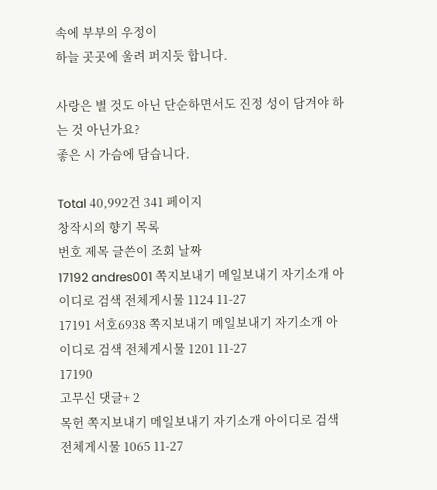속에 부부의 우정이
하늘 곳곳에 울려 퍼지듯 합니다.

사랑은 별 것도 아닌 단순하면서도 진정 성이 담겨야 하는 것 아닌가요?
좋은 시 가슴에 담습니다.

Total 40,992건 341 페이지
창작시의 향기 목록
번호 제목 글쓴이 조회 날짜
17192 andres001 쪽지보내기 메일보내기 자기소개 아이디로 검색 전체게시물 1124 11-27
17191 서호6938 쪽지보내기 메일보내기 자기소개 아이디로 검색 전체게시물 1201 11-27
17190
고무신 댓글+ 2
목헌 쪽지보내기 메일보내기 자기소개 아이디로 검색 전체게시물 1065 11-27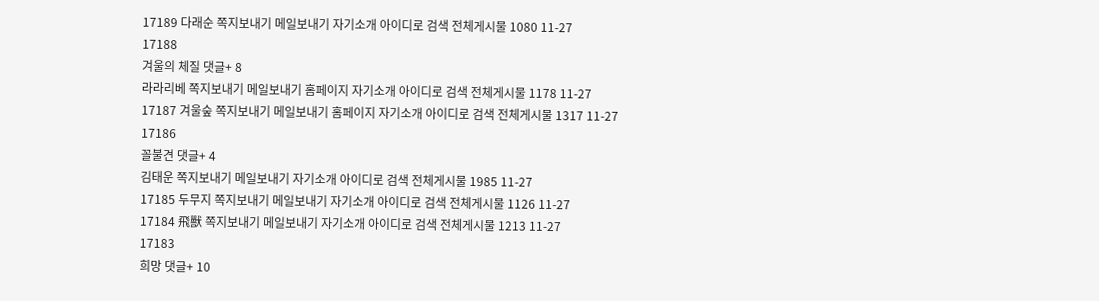17189 다래순 쪽지보내기 메일보내기 자기소개 아이디로 검색 전체게시물 1080 11-27
17188
겨울의 체질 댓글+ 8
라라리베 쪽지보내기 메일보내기 홈페이지 자기소개 아이디로 검색 전체게시물 1178 11-27
17187 겨울숲 쪽지보내기 메일보내기 홈페이지 자기소개 아이디로 검색 전체게시물 1317 11-27
17186
꼴불견 댓글+ 4
김태운 쪽지보내기 메일보내기 자기소개 아이디로 검색 전체게시물 1985 11-27
17185 두무지 쪽지보내기 메일보내기 자기소개 아이디로 검색 전체게시물 1126 11-27
17184 飛獸 쪽지보내기 메일보내기 자기소개 아이디로 검색 전체게시물 1213 11-27
17183
희망 댓글+ 10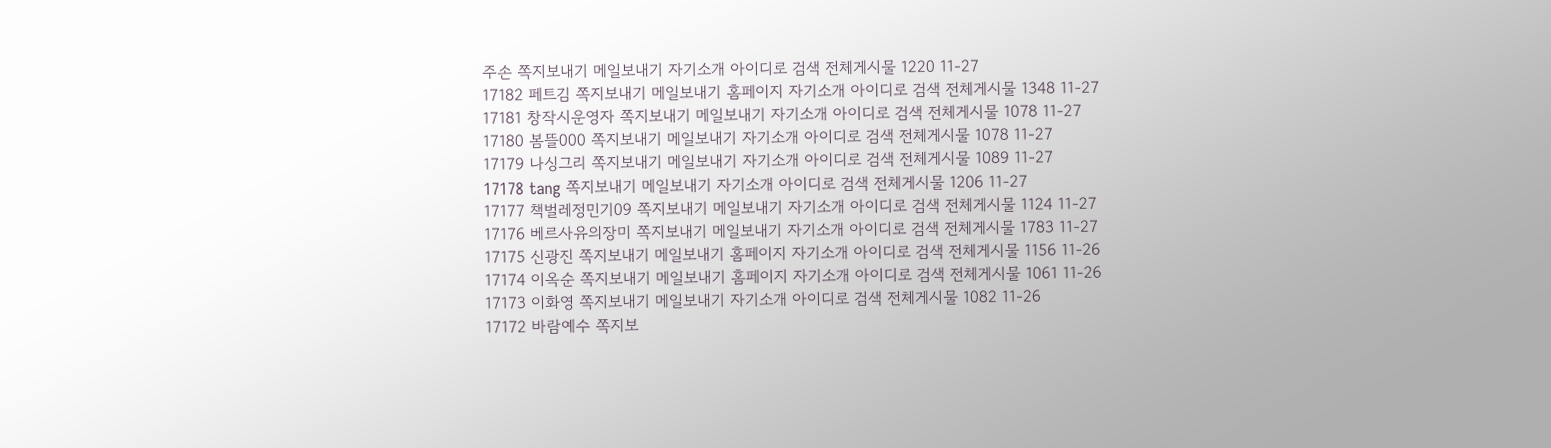주손 쪽지보내기 메일보내기 자기소개 아이디로 검색 전체게시물 1220 11-27
17182 페트김 쪽지보내기 메일보내기 홈페이지 자기소개 아이디로 검색 전체게시물 1348 11-27
17181 창작시운영자 쪽지보내기 메일보내기 자기소개 아이디로 검색 전체게시물 1078 11-27
17180 봄뜰000 쪽지보내기 메일보내기 자기소개 아이디로 검색 전체게시물 1078 11-27
17179 나싱그리 쪽지보내기 메일보내기 자기소개 아이디로 검색 전체게시물 1089 11-27
17178 tang 쪽지보내기 메일보내기 자기소개 아이디로 검색 전체게시물 1206 11-27
17177 책벌레정민기09 쪽지보내기 메일보내기 자기소개 아이디로 검색 전체게시물 1124 11-27
17176 베르사유의장미 쪽지보내기 메일보내기 자기소개 아이디로 검색 전체게시물 1783 11-27
17175 신광진 쪽지보내기 메일보내기 홈페이지 자기소개 아이디로 검색 전체게시물 1156 11-26
17174 이옥순 쪽지보내기 메일보내기 홈페이지 자기소개 아이디로 검색 전체게시물 1061 11-26
17173 이화영 쪽지보내기 메일보내기 자기소개 아이디로 검색 전체게시물 1082 11-26
17172 바람예수 쪽지보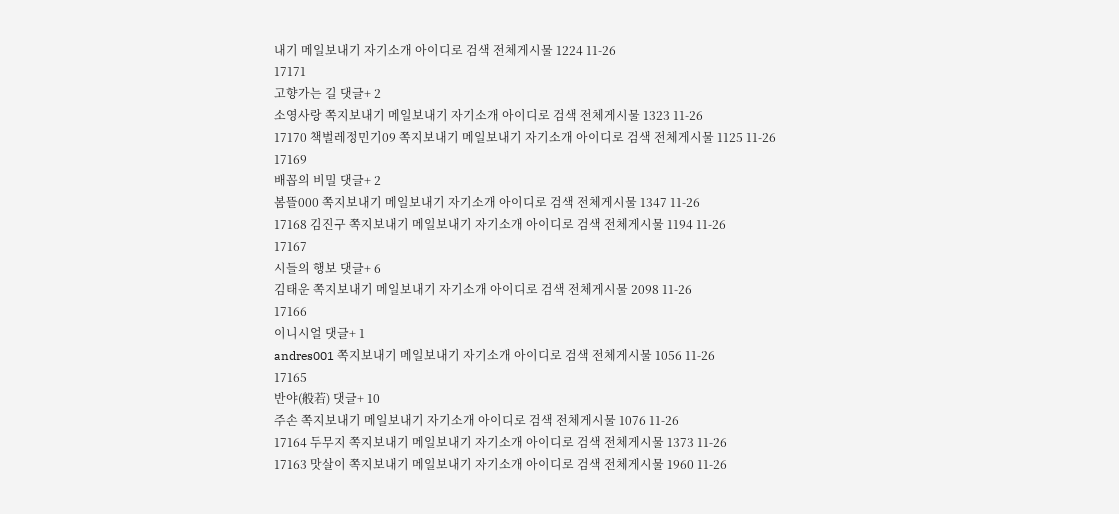내기 메일보내기 자기소개 아이디로 검색 전체게시물 1224 11-26
17171
고향가는 길 댓글+ 2
소영사랑 쪽지보내기 메일보내기 자기소개 아이디로 검색 전체게시물 1323 11-26
17170 책벌레정민기09 쪽지보내기 메일보내기 자기소개 아이디로 검색 전체게시물 1125 11-26
17169
배꼽의 비밀 댓글+ 2
봄뜰000 쪽지보내기 메일보내기 자기소개 아이디로 검색 전체게시물 1347 11-26
17168 김진구 쪽지보내기 메일보내기 자기소개 아이디로 검색 전체게시물 1194 11-26
17167
시들의 행보 댓글+ 6
김태운 쪽지보내기 메일보내기 자기소개 아이디로 검색 전체게시물 2098 11-26
17166
이니시얼 댓글+ 1
andres001 쪽지보내기 메일보내기 자기소개 아이디로 검색 전체게시물 1056 11-26
17165
반야(般若) 댓글+ 10
주손 쪽지보내기 메일보내기 자기소개 아이디로 검색 전체게시물 1076 11-26
17164 두무지 쪽지보내기 메일보내기 자기소개 아이디로 검색 전체게시물 1373 11-26
17163 맛살이 쪽지보내기 메일보내기 자기소개 아이디로 검색 전체게시물 1960 11-26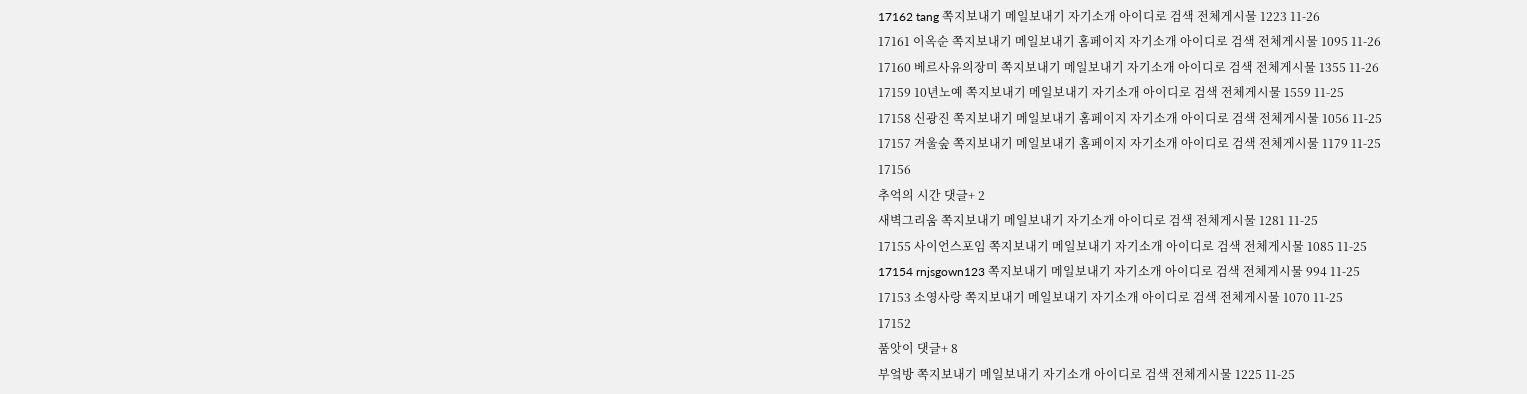17162 tang 쪽지보내기 메일보내기 자기소개 아이디로 검색 전체게시물 1223 11-26
17161 이옥순 쪽지보내기 메일보내기 홈페이지 자기소개 아이디로 검색 전체게시물 1095 11-26
17160 베르사유의장미 쪽지보내기 메일보내기 자기소개 아이디로 검색 전체게시물 1355 11-26
17159 10년노예 쪽지보내기 메일보내기 자기소개 아이디로 검색 전체게시물 1559 11-25
17158 신광진 쪽지보내기 메일보내기 홈페이지 자기소개 아이디로 검색 전체게시물 1056 11-25
17157 겨울숲 쪽지보내기 메일보내기 홈페이지 자기소개 아이디로 검색 전체게시물 1179 11-25
17156
추억의 시간 댓글+ 2
새벽그리움 쪽지보내기 메일보내기 자기소개 아이디로 검색 전체게시물 1281 11-25
17155 사이언스포임 쪽지보내기 메일보내기 자기소개 아이디로 검색 전체게시물 1085 11-25
17154 rnjsgown123 쪽지보내기 메일보내기 자기소개 아이디로 검색 전체게시물 994 11-25
17153 소영사랑 쪽지보내기 메일보내기 자기소개 아이디로 검색 전체게시물 1070 11-25
17152
품앗이 댓글+ 8
부엌방 쪽지보내기 메일보내기 자기소개 아이디로 검색 전체게시물 1225 11-25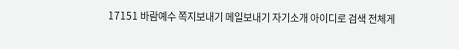17151 바람예수 쪽지보내기 메일보내기 자기소개 아이디로 검색 전체게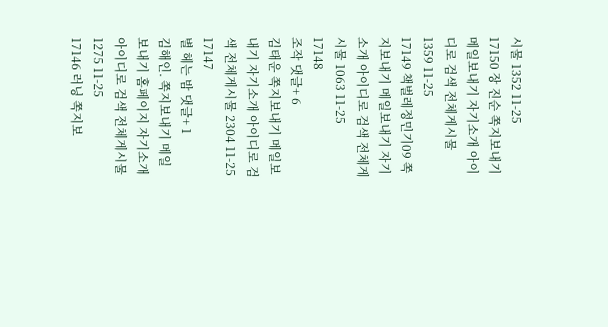시물 1352 11-25
17150 장 진순 쪽지보내기 메일보내기 자기소개 아이디로 검색 전체게시물 1359 11-25
17149 책벌레정민기09 쪽지보내기 메일보내기 자기소개 아이디로 검색 전체게시물 1063 11-25
17148
조작 댓글+ 6
김태운 쪽지보내기 메일보내기 자기소개 아이디로 검색 전체게시물 2304 11-25
17147
별 헤는 밤 댓글+ 1
김해인. 쪽지보내기 메일보내기 홈페이지 자기소개 아이디로 검색 전체게시물 1275 11-25
17146 러닝 쪽지보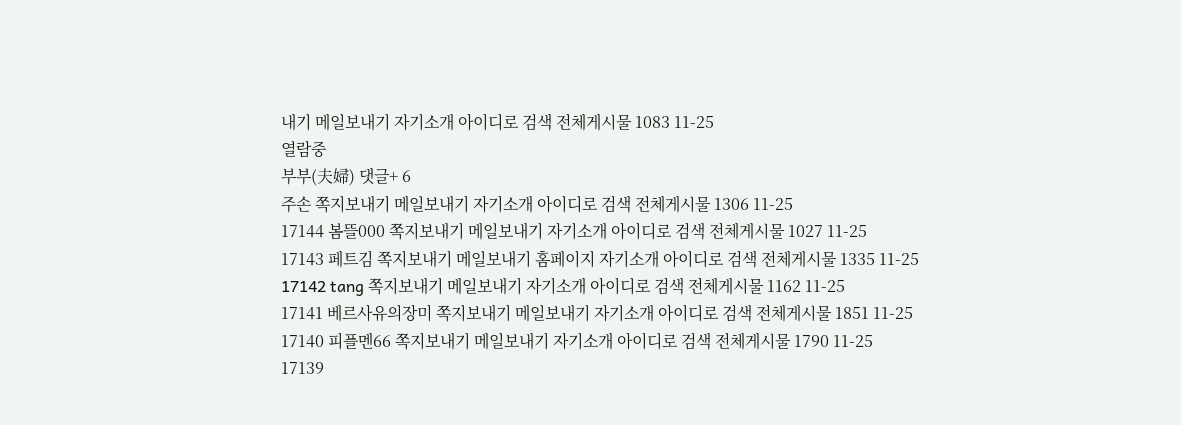내기 메일보내기 자기소개 아이디로 검색 전체게시물 1083 11-25
열람중
부부(夫婦) 댓글+ 6
주손 쪽지보내기 메일보내기 자기소개 아이디로 검색 전체게시물 1306 11-25
17144 봄뜰000 쪽지보내기 메일보내기 자기소개 아이디로 검색 전체게시물 1027 11-25
17143 페트김 쪽지보내기 메일보내기 홈페이지 자기소개 아이디로 검색 전체게시물 1335 11-25
17142 tang 쪽지보내기 메일보내기 자기소개 아이디로 검색 전체게시물 1162 11-25
17141 베르사유의장미 쪽지보내기 메일보내기 자기소개 아이디로 검색 전체게시물 1851 11-25
17140 피플멘66 쪽지보내기 메일보내기 자기소개 아이디로 검색 전체게시물 1790 11-25
17139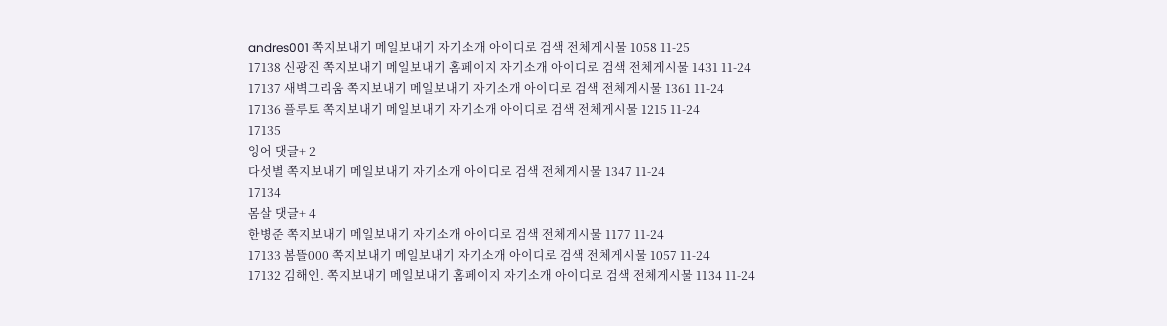andres001 쪽지보내기 메일보내기 자기소개 아이디로 검색 전체게시물 1058 11-25
17138 신광진 쪽지보내기 메일보내기 홈페이지 자기소개 아이디로 검색 전체게시물 1431 11-24
17137 새벽그리움 쪽지보내기 메일보내기 자기소개 아이디로 검색 전체게시물 1361 11-24
17136 플루토 쪽지보내기 메일보내기 자기소개 아이디로 검색 전체게시물 1215 11-24
17135
잉어 댓글+ 2
다섯별 쪽지보내기 메일보내기 자기소개 아이디로 검색 전체게시물 1347 11-24
17134
몸살 댓글+ 4
한병준 쪽지보내기 메일보내기 자기소개 아이디로 검색 전체게시물 1177 11-24
17133 봄뜰000 쪽지보내기 메일보내기 자기소개 아이디로 검색 전체게시물 1057 11-24
17132 김해인. 쪽지보내기 메일보내기 홈페이지 자기소개 아이디로 검색 전체게시물 1134 11-24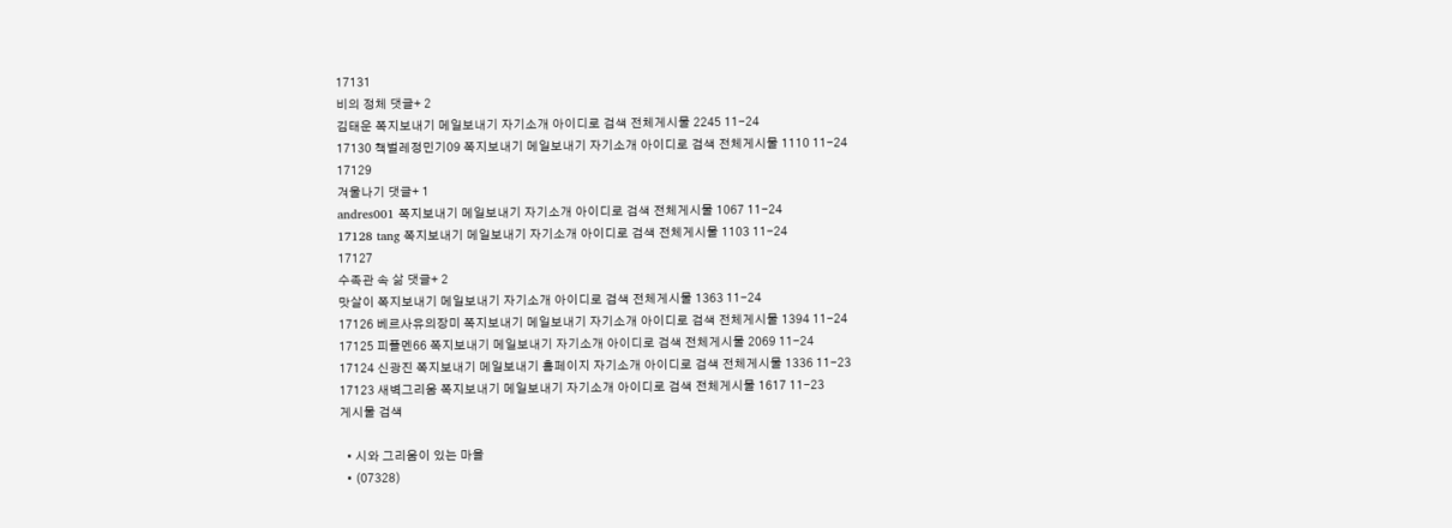17131
비의 정체 댓글+ 2
김태운 쪽지보내기 메일보내기 자기소개 아이디로 검색 전체게시물 2245 11-24
17130 책벌레정민기09 쪽지보내기 메일보내기 자기소개 아이디로 검색 전체게시물 1110 11-24
17129
겨울나기 댓글+ 1
andres001 쪽지보내기 메일보내기 자기소개 아이디로 검색 전체게시물 1067 11-24
17128 tang 쪽지보내기 메일보내기 자기소개 아이디로 검색 전체게시물 1103 11-24
17127
수족관 속 삶 댓글+ 2
맛살이 쪽지보내기 메일보내기 자기소개 아이디로 검색 전체게시물 1363 11-24
17126 베르사유의장미 쪽지보내기 메일보내기 자기소개 아이디로 검색 전체게시물 1394 11-24
17125 피플멘66 쪽지보내기 메일보내기 자기소개 아이디로 검색 전체게시물 2069 11-24
17124 신광진 쪽지보내기 메일보내기 홈페이지 자기소개 아이디로 검색 전체게시물 1336 11-23
17123 새벽그리움 쪽지보내기 메일보내기 자기소개 아이디로 검색 전체게시물 1617 11-23
게시물 검색

  • 시와 그리움이 있는 마을
  • (07328)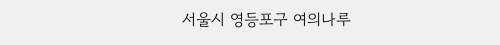서울시 영등포구 여의나루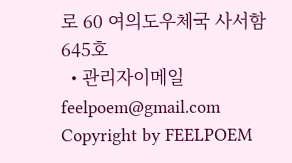로 60 여의도우체국 사서함 645호
  • 관리자이메일 feelpoem@gmail.com
Copyright by FEELPOEM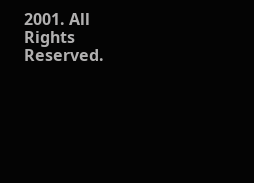2001. All Rights Reserved.